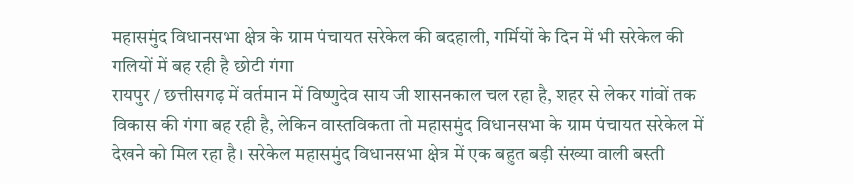महासमुंद विधानसभा क्षेत्र के ग्राम पंचायत सरेकेल की बदहाली, गर्मियों के दिन में भी सरेकेल की गलियों में बह रही है छोटी गंगा
रायपुर / छत्तीसगढ़ में वर्तमान में विष्णुदेव साय जी शासनकाल चल रहा है, शहर से लेकर गांवों तक विकास की गंगा बह रही है, लेकिन वास्तविकता तो महासमुंद विधानसभा के ग्राम पंचायत सरेकेल में देखने को मिल रहा है। सरेकेल महासमुंद विधानसभा क्षेत्र में एक बहुत बड़ी संख्या वाली बस्ती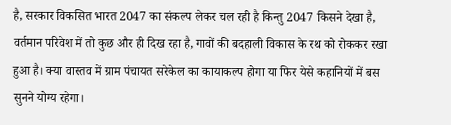है, सरकार विकसित भारत 2047 का संकल्प लेकर चल रही है किन्तु 2047 किसने देखा है, वर्तमान परिवेश में तो कुछ और ही दिख रहा है, गावों की बदहाली विकास के रथ को रोककर रखा हुआ है। क्या वास्तव में ग्राम पंचायत सरेकेल का कायाकल्प होगा या फिर येसे कहानियों में बस सुनने योग्य रहेगा।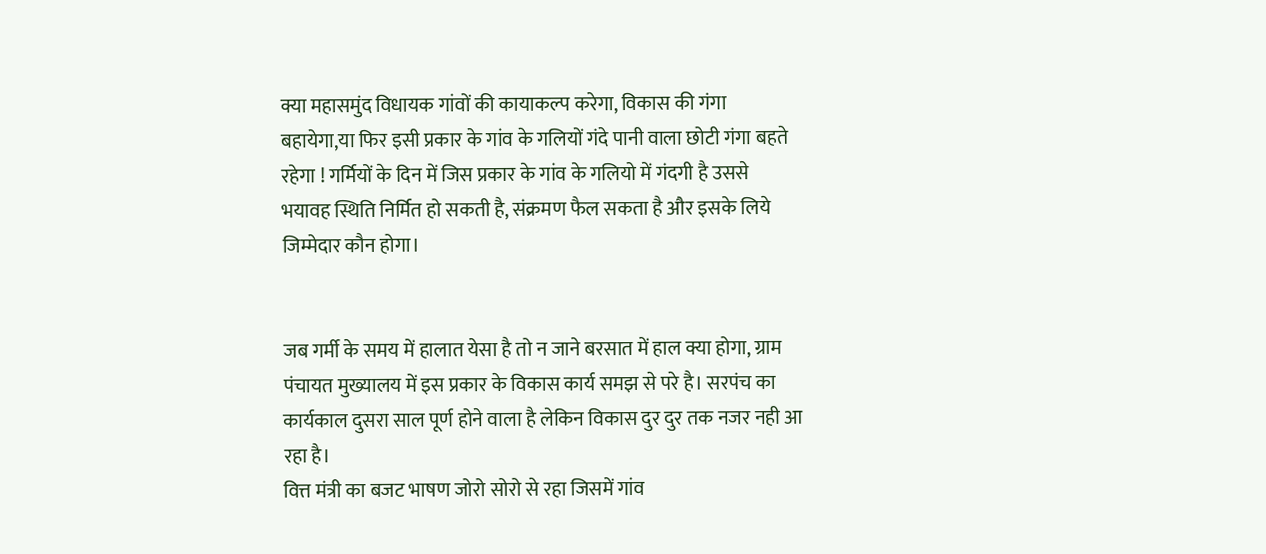क्या महासमुंद विधायक गांवों की कायाकल्प करेगा, विकास की गंगा बहायेगा,या फिर इसी प्रकार के गांव के गलियों गंदे पानी वाला छोटी गंगा बहते रहेगा ! गर्मियों के दिन में जिस प्रकार के गांव के गलियो में गंदगी है उससे भयावह स्थिति निर्मित हो सकती है, संक्रमण फैल सकता है और इसके लिये जिम्मेदार कौन होगा।


जब गर्मी के समय में हालात येसा है तो न जाने बरसात में हाल क्या होगा, ग्राम पंचायत मुख्यालय में इस प्रकार के विकास कार्य समझ से परे है। सरपंच का कार्यकाल दुसरा साल पूर्ण होने वाला है लेकिन विकास दुर दुर तक नजर नही आ रहा है।
वित्त मंत्री का बजट भाषण जोरो सोरो से रहा जिसमें गांव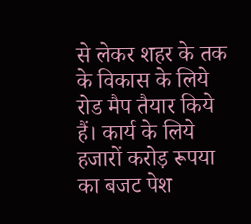से लेकर शहर के तक के विकास के लिये रोड मैप तैयार किये हैं। कार्य के लिये हजारों करोड़ रूपया का बजट पेश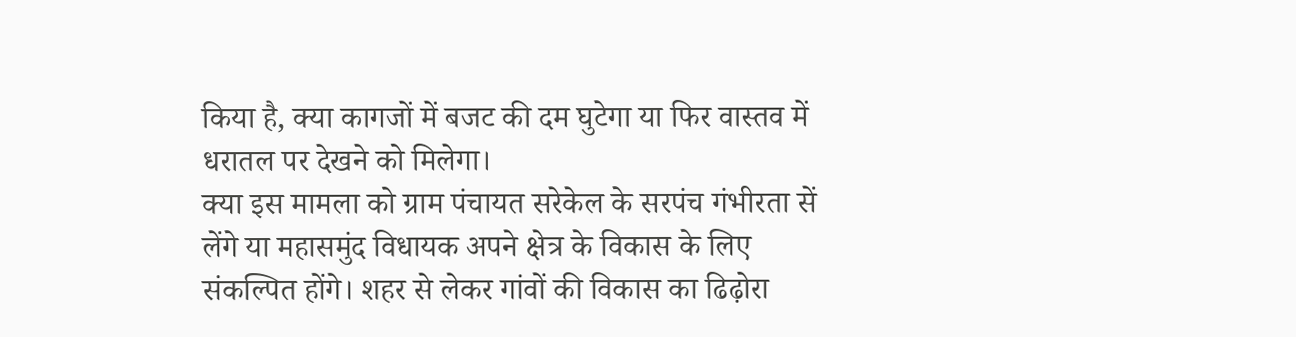किया है, क्या कागजों में बजट की दम घुटेगा या फिर वास्तव में धरातल पर देखने को मिलेगा।
क्या इस मामला को ग्राम पंचायत सरेकेल के सरपंच गंभीरता सें लेंगे या महासमुंद विधायक अपने क्षेत्र के विकास के लिए संकल्पित होंगे। शहर से लेकर गांवों की विकास का ढिढ़ोरा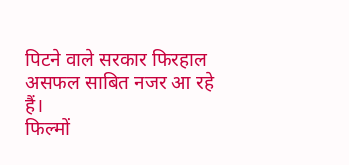पिटने वाले सरकार फिरहाल असफल साबित नजर आ रहे हैं।
फिल्मों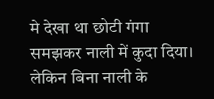मे देखा था छोटी गंगा समझकर नाली में कुदा दिया।
लेकिन बिना नाली के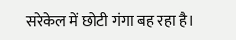सरेकेल में छोटी गंगा बह रहा है।